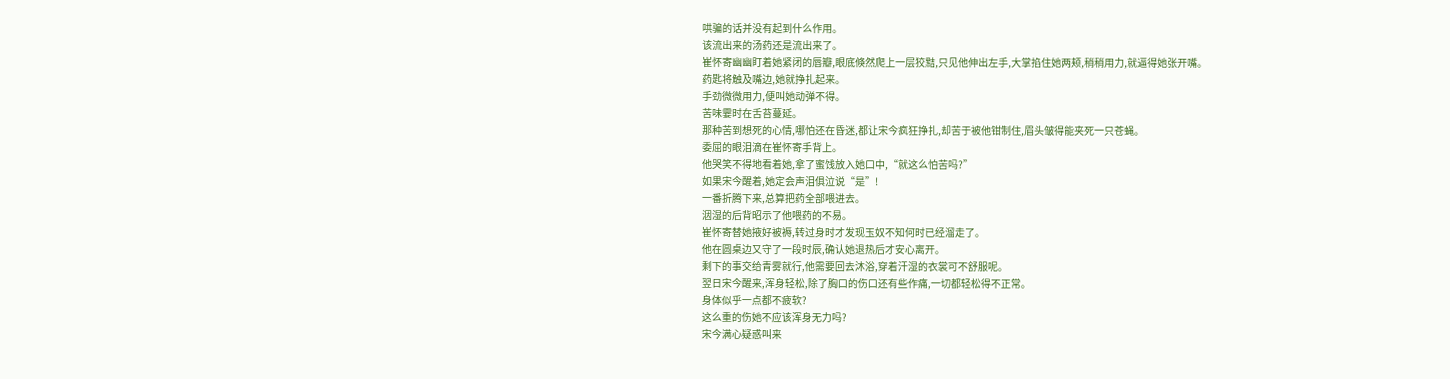哄骗的话并没有起到什么作用。
该流出来的汤药还是流出来了。
崔怀寄幽幽盯着她紧闭的唇瓣,眼底倏然爬上一层狡黠,只见他伸出左手,大掌掐住她两颊,稍稍用力,就逼得她张开嘴。
药匙将触及嘴边,她就挣扎起来。
手劲微微用力,便叫她动弹不得。
苦味霎时在舌苔蔓延。
那种苦到想死的心情,哪怕还在昏迷,都让宋今疯狂挣扎,却苦于被他钳制住,眉头皱得能夹死一只苍蝇。
委屈的眼泪滴在崔怀寄手背上。
他哭笑不得地看着她,拿了蜜饯放入她口中,“就这么怕苦吗?”
如果宋今醒着,她定会声泪俱泣说“是”!
一番折腾下来,总算把药全部喂进去。
洇湿的后背昭示了他喂药的不易。
崔怀寄替她掖好被褥,转过身时才发现玉奴不知何时已经溜走了。
他在圆桌边又守了一段时辰,确认她退热后才安心离开。
剩下的事交给青雾就行,他需要回去沐浴,穿着汗湿的衣裳可不舒服呢。
翌日宋今醒来,浑身轻松,除了胸口的伤口还有些作痛,一切都轻松得不正常。
身体似乎一点都不疲软?
这么重的伤她不应该浑身无力吗?
宋今满心疑惑叫来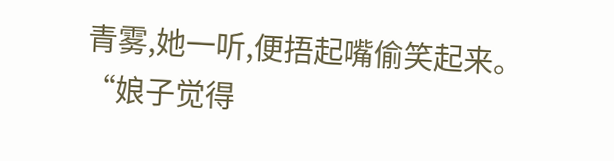青雾,她一听,便捂起嘴偷笑起来。
“娘子觉得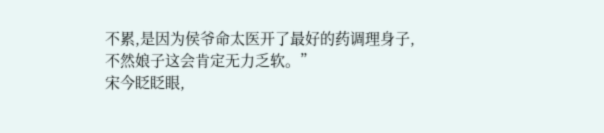不累,是因为侯爷命太医开了最好的药调理身子,不然娘子这会肯定无力乏软。”
宋今眨眨眼,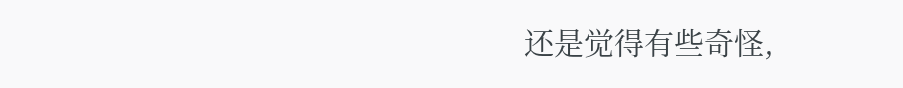还是觉得有些奇怪,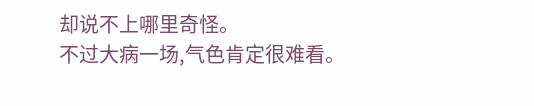却说不上哪里奇怪。
不过大病一场,气色肯定很难看。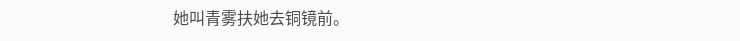她叫青雾扶她去铜镜前。